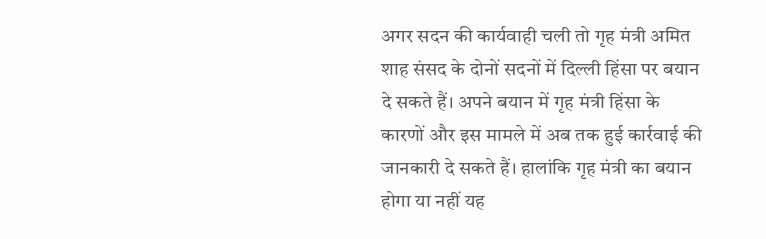अगर सदन की कार्यवाही चली तो गृह मंत्री अमित शाह संसद के दोनों सदनों में दिल्ली हिंसा पर बयान दे सकते हैं। अपने बयान में गृह मंत्री हिंसा के कारणों और इस मामले में अब तक हुई कार्रवाई की जानकारी दे सकते हैं। हालांकि गृह मंत्री का बयान होगा या नहीं यह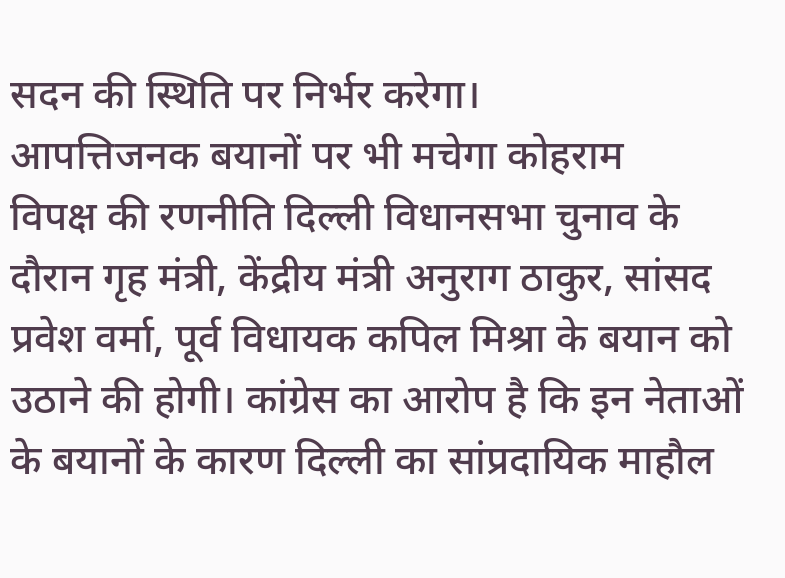सदन की स्थिति पर निर्भर करेगा।
आपत्तिजनक बयानों पर भी मचेगा कोहराम
विपक्ष की रणनीति दिल्ली विधानसभा चुनाव के दौरान गृह मंत्री, केंद्रीय मंत्री अनुराग ठाकुर, सांसद प्रवेश वर्मा, पूर्व विधायक कपिल मिश्रा के बयान को उठाने की होगी। कांग्रेस का आरोप है कि इन नेताओं के बयानों के कारण दिल्ली का सांप्रदायिक माहौल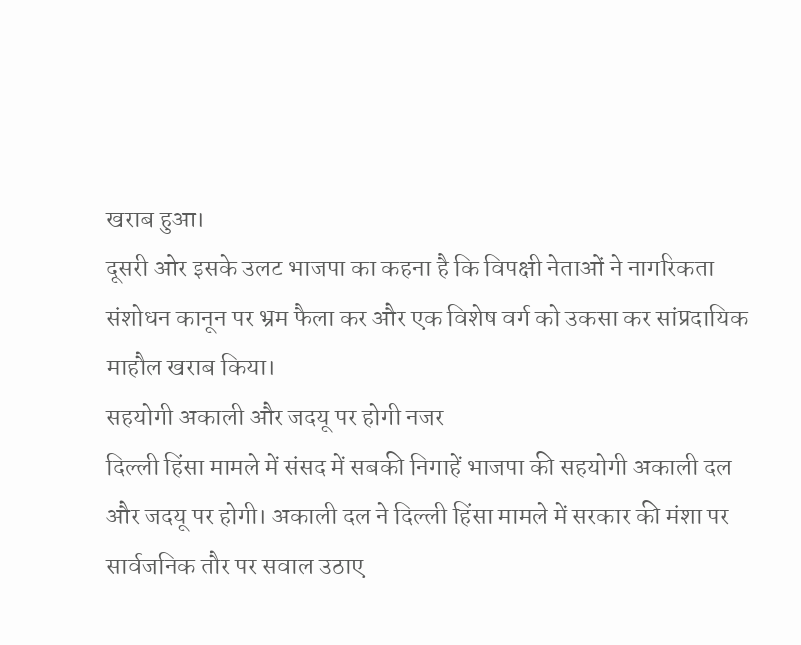खराब हुआ।
दूसरी ओर इसके उलट भाजपा का कहना है कि विपक्षी नेताओं ने नागरिकता संशोधन कानून पर भ्रम फैला कर और एक विशेष वर्ग को उकसा कर सांप्रदायिक माहौल खराब किया।
सहयोगी अकाली और जदयू पर होगी नजर
दिल्ली हिंसा मामले में संसद में सबकी निगाहें भाजपा की सहयोगी अकाली दल और जदयू पर होगी। अकाली दल ने दिल्ली हिंसा मामले में सरकार की मंशा पर सार्वजनिक तौर पर सवाल उठाए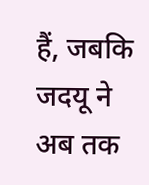हैं, जबकि जदयू ने अब तक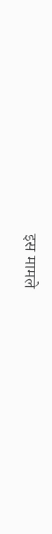इस मामले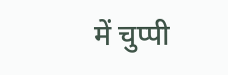में चुप्पी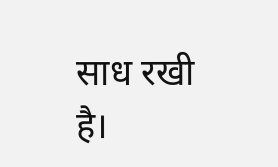साध रखी है।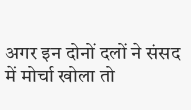अगर इन दोनों दलों ने संसद में मोर्चा खोला तो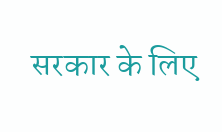सरकार के लिए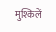मुश्किलें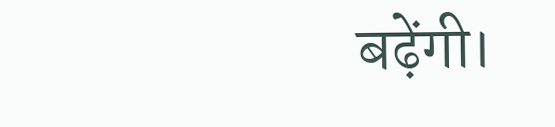बढ़ेंगी।